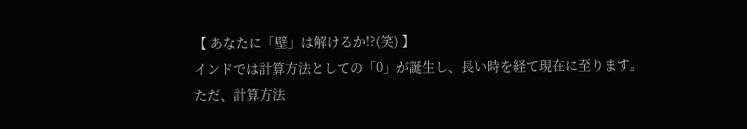【 あなたに「壁」は解けるか!?(笑) 】
インドでは計算方法としての「0」が誕生し、長い時を経て現在に至ります。
ただ、計算方法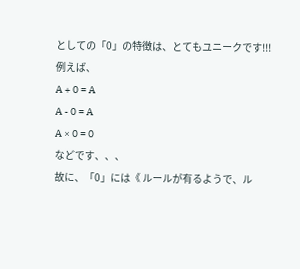としての「0」の特徴は、とてもユニークです!!!
例えば、
A + 0 = A
A - 0 = A
A × 0 = 0
などです、、、
故に、「0」には《 ルールが有るようで、ル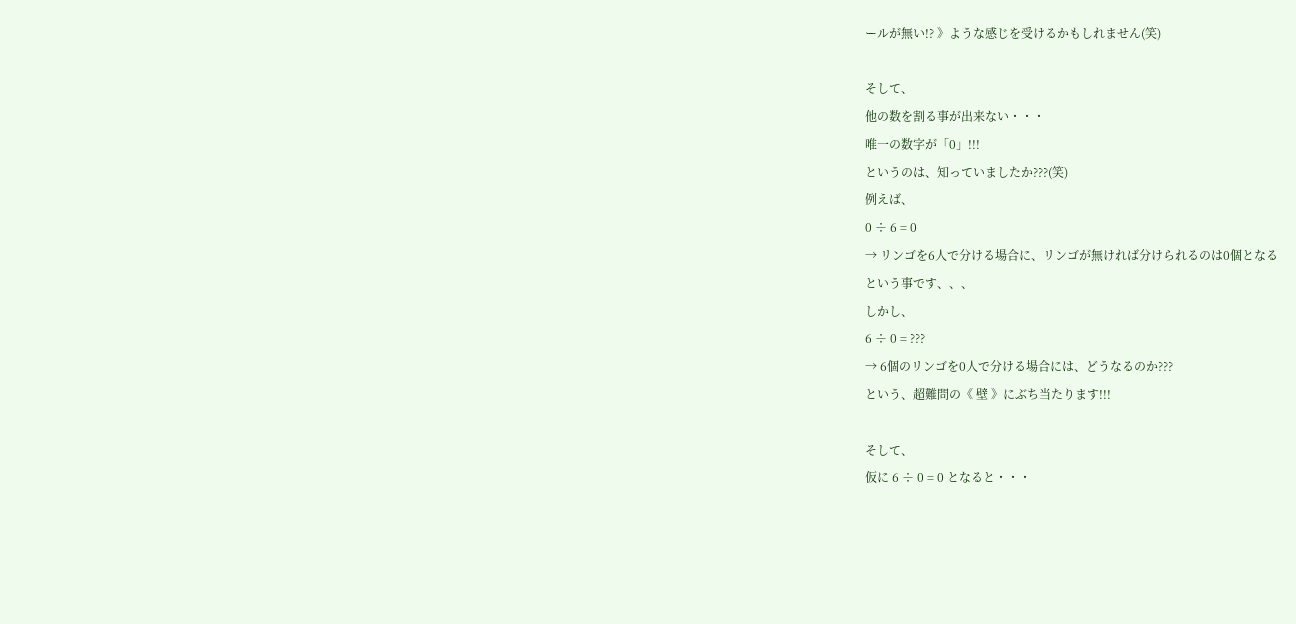ールが無い!? 》ような感じを受けるかもしれません(笑)

そして、
他の数を割る事が出来ない・・・
唯一の数字が「0」!!!
というのは、知っていましたか???(笑)
例えば、
0 ÷ 6 = 0
→ リンゴを6人で分ける場合に、リンゴが無ければ分けられるのは0個となる
という事です、、、
しかし、
6 ÷ 0 = ???
→ 6個のリンゴを0人で分ける場合には、どうなるのか???
という、超難問の《 壁 》にぶち当たります!!!

そして、
仮に 6 ÷ 0 = 0 となると・・・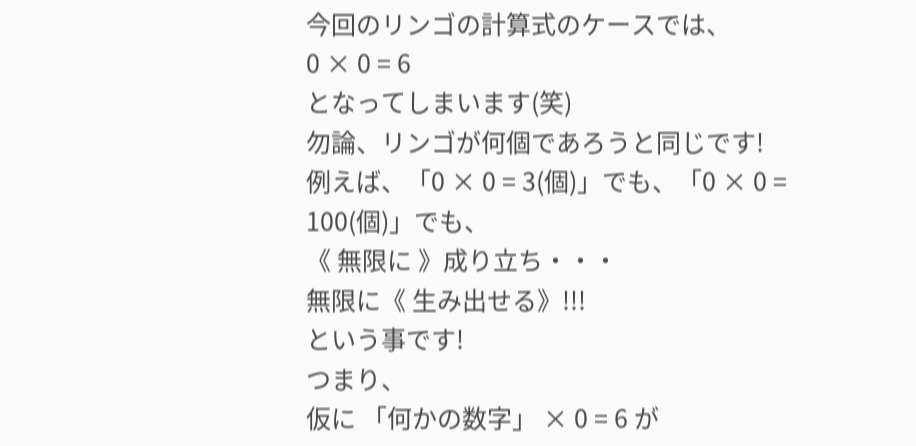今回のリンゴの計算式のケースでは、
0 × 0 = 6
となってしまいます(笑)
勿論、リンゴが何個であろうと同じです!
例えば、「0 × 0 = 3(個)」でも、「0 × 0 = 100(個)」でも、
《 無限に 》成り立ち・・・
無限に《 生み出せる》!!!
という事です!
つまり、
仮に 「何かの数字」 × 0 = 6 が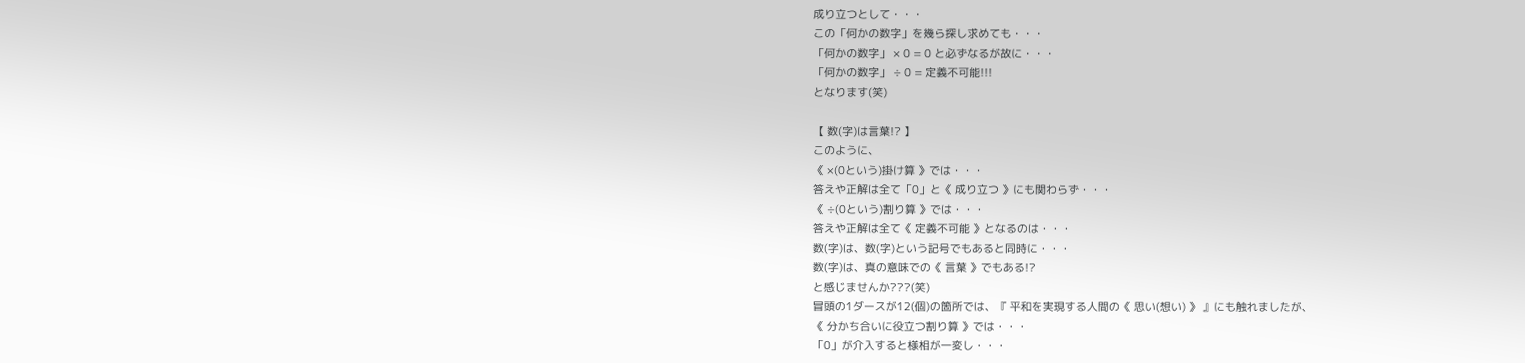成り立つとして・・・
この「何かの数字」を幾ら探し求めても・・・
「何かの数字」 × 0 = 0 と必ずなるが故に・・・
「何かの数字」 ÷ 0 = 定義不可能!!!
となります(笑)

【 数(字)は言葉!? 】
このように、
《 ×(0という)掛け算 》では・・・
答えや正解は全て「0」と《 成り立つ 》にも関わらず・・・
《 ÷(0という)割り算 》では・・・
答えや正解は全て《 定義不可能 》となるのは・・・
数(字)は、数(字)という記号でもあると同時に・・・
数(字)は、真の意味での《 言葉 》でもある!?
と感じませんか???(笑)
冒頭の1ダースが12(個)の箇所では、『 平和を実現する人間の《 思い(想い) 》 』にも触れましたが、
《 分かち合いに役立つ割り算 》では・・・
「0」が介入すると様相が一変し・・・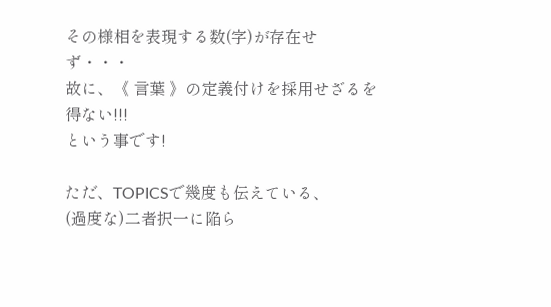その様相を表現する数(字)が存在せず・・・
故に、《 言葉 》の定義付けを採用せざるを得ない!!!
という事です!

ただ、TOPICSで幾度も伝えている、
(過度な)二者択一に陥ら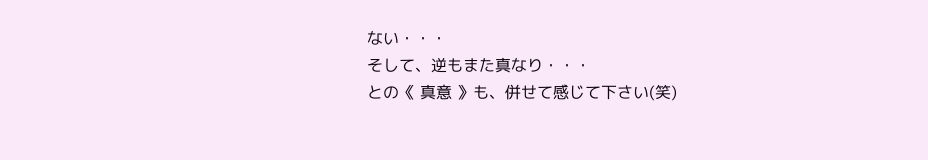ない・・・
そして、逆もまた真なり・・・
との《 真意 》も、併せて感じて下さい(笑)